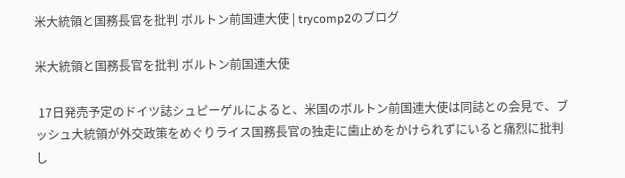米大統領と国務長官を批判 ボルトン前国連大使 | trycomp2のブログ

米大統領と国務長官を批判 ボルトン前国連大使

 17日発売予定のドイツ誌シュピーゲルによると、米国のボルトン前国連大使は同誌との会見で、ブッシュ大統領が外交政策をめぐりライス国務長官の独走に歯止めをかけられずにいると痛烈に批判し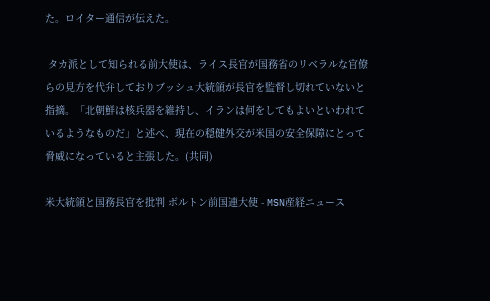た。ロイター通信が伝えた。

 タカ派として知られる前大使は、ライス長官が国務省のリベラルな官僚らの見方を代弁しておりブッシュ大統領が長官を監督し切れていないと指摘。「北朝鮮は核兵器を維持し、イランは何をしてもよいといわれているようなものだ」と述べ、現在の穏健外交が米国の安全保障にとって脅威になっていると主張した。(共同)

米大統領と国務長官を批判 ボルトン前国連大使 - MSN産経ニュース